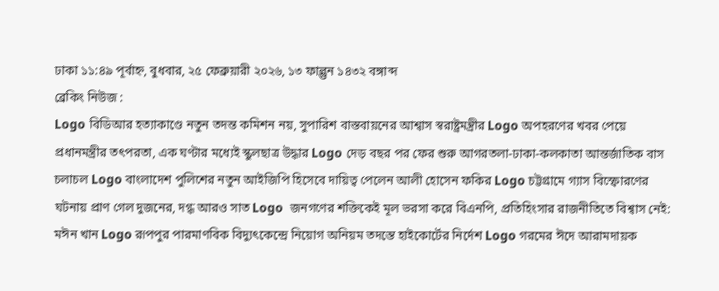ঢাকা ১১:৪৯ পূর্বাহ্ন, বুধবার, ২৫ ফেব্রুয়ারী ২০২৬, ১৩ ফাল্গুন ১৪৩২ বঙ্গাব্দ
ব্রেকিং নিউজ :
Logo বিডিআর হত্যাকাণ্ডে নতুন তদন্ত কমিশন নয়, সুপারিশ বাস্তবায়নের আশ্বাস স্বরাষ্ট্রমন্ত্রীর Logo অপহরণের খবর পেয়ে প্রধানমন্ত্রীর তৎপরতা, এক ঘণ্টার মধ্যেই স্কুলছাত্র উদ্ধার Logo দেড় বছর পর ফের শুরু আগরতলা-ঢাকা-কলকাতা আন্তর্জাতিক বাস চলাচল Logo বাংলাদেশ পুলিশের নতুন আইজিপি হিসেবে দায়িত্ব পেলেন আলী হোসেন ফকির Logo চট্টগ্রামে গ্যাস বিস্ফোরণের ঘটনায় প্রাণ গেল দুজনের, দগ্ধ আরও সাত Logo  জনগণের শক্তিকেই মূল ভরসা করে বিএনপি, প্রতিহিংসার রাজনীতিতে বিশ্বাস নেই: মঈন খান Logo রূপপুর পারমাণবিক বিদ্যুৎকেন্দ্রে নিয়োগ অনিয়ম তদন্তে হাইকোর্টের নির্দেশ Logo গরমের ঈদে আরামদায়ক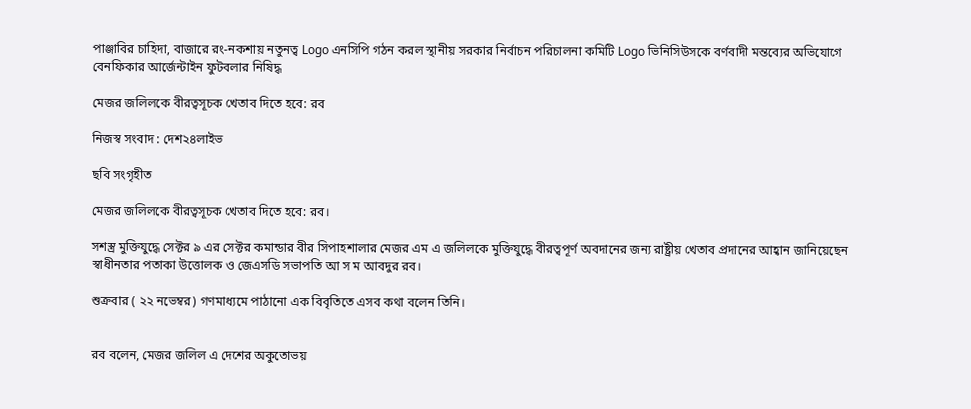পাঞ্জাবির চাহিদা, বাজারে রং-নকশায় নতুনত্ব Logo এনসিপি গঠন করল স্থানীয় সরকার নির্বাচন পরিচালনা কমিটি Logo ভিনিসিউসকে বর্ণবাদী মন্তব্যের অভিযোগে বেনফিকার আর্জেন্টাইন ফুটবলার নিষিদ্ধ

মেজর জলিলকে বীরত্বসূচক খেতাব দিতে হবে: রব

নিজস্ব সংবাদ : দেশ২৪লাইভ

ছবি সংগৃহীত

মেজর জলিলকে বীরত্বসূচক খেতাব দিতে হবে: রব।

সশস্ত্র মুক্তিযুদ্ধে সেক্টর ৯ এর সেক্টর কমান্ডার বীর সিপাহশালার মেজর এম এ জলিলকে মুক্তিযুদ্ধে বীরত্বপূর্ণ অবদানের জন্য রাষ্ট্রীয় খেতাব প্রদানের আহ্বান জানিয়েছেন স্বাধীনতার পতাকা উত্তোলক ও জেএসডি সভাপতি আ স ম আবদুর রব।

শুক্রবার ( ২২ নভেম্বর) গণমাধ্যমে পাঠানো এক বিবৃতিতে এসব কথা বলেন তিনি।


রব বলেন, মেজর জলিল এ দেশের অকুতোভয়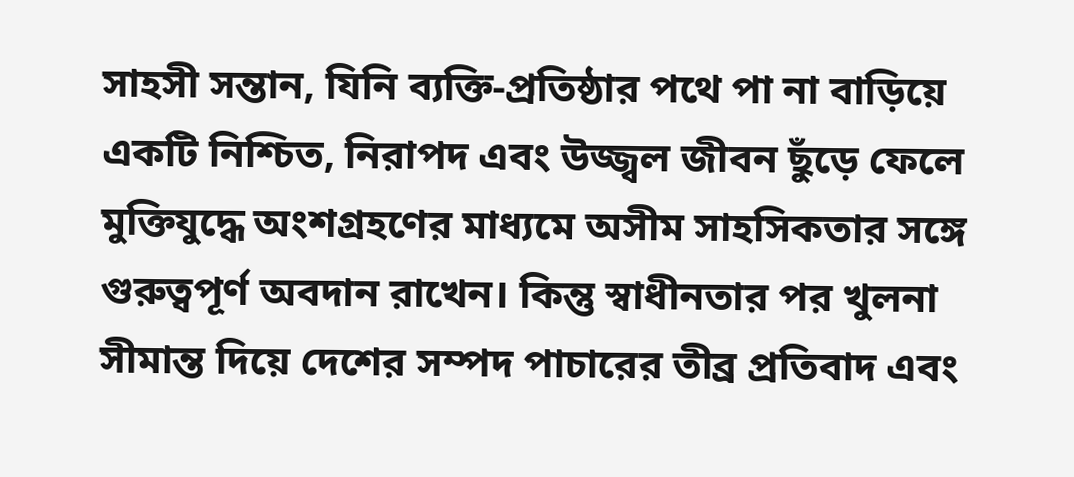সাহসী সন্তান, যিনি ব্যক্তি-প্রতিষ্ঠার পথে পা না বাড়িয়ে একটি নিশ্চিত, নিরাপদ এবং উজ্জ্বল জীবন ছুঁড়ে ফেলে মুক্তিযুদ্ধে অংশগ্রহণের মাধ্যমে অসীম সাহসিকতার সঙ্গে গুরুত্বপূর্ণ অবদান রাখেন। কিন্তু স্বাধীনতার পর খুলনা সীমান্ত দিয়ে দেশের সম্পদ পাচারের তীব্র প্রতিবাদ এবং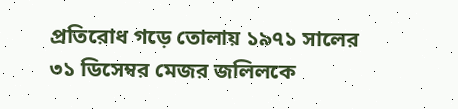প্রতিরোধ গড়ে তোলায় ১৯৭১ সালের ৩১ ডিসেম্বর মেজর জলিলকে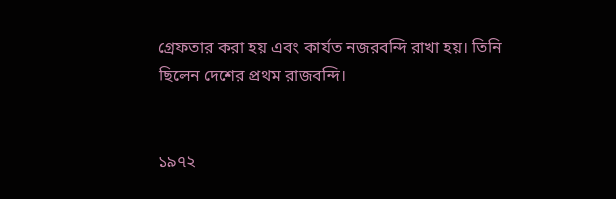গ্রেফতার করা হয় এবং কার্যত নজরবন্দি রাখা হয়। তিনি ছিলেন দেশের প্রথম রাজবন্দি।


১৯৭২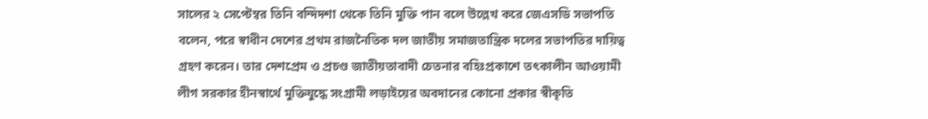সালের ২ সেপ্টেম্বর তিনি বন্দিদশা থেকে তিনি মুক্তি পান বলে উল্লেখ করে জেএসডি সভাপতি বলেন, পরে স্বাধীন দেশের প্রথম রাজনৈতিক দল জাতীয় সমাজতান্ত্রিক দলের সভাপতির দায়িত্ব গ্রহণ করেন। তার দেশপ্রেম ও প্রচণ্ড জাতীয়তাবাদী চেতনার বহিঃপ্রকাশে তৎকালীন আওয়ামী লীগ সরকার হীনস্বার্থে মুক্তিযুদ্ধে সংগ্রামী লড়াইয়ের অবদানের কোনো প্রকার স্বীকৃতি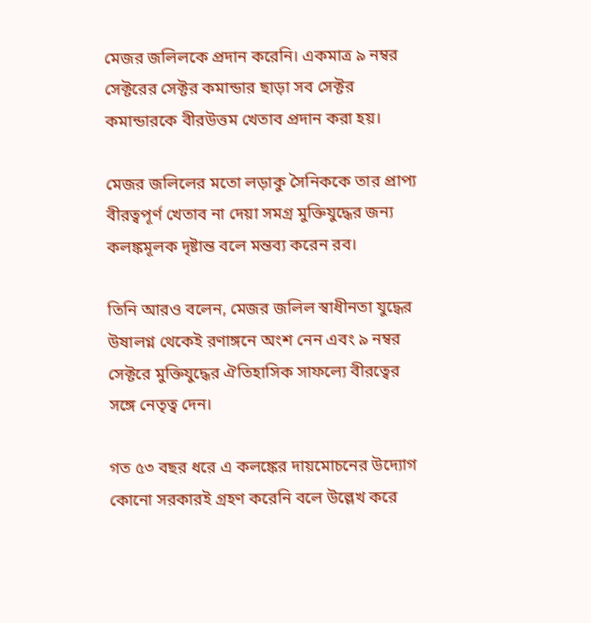মেজর জলিলকে প্রদান করেনি। একমাত্র ৯ নম্বর সেক্টরের সেক্টর কমান্ডার ছাড়া সব সেক্টর কমান্ডারকে বীরউত্তম খেতাব প্রদান করা হয়।

মেজর জলিলের মতো লড়াকু সৈনিককে তার প্রাপ্য বীরত্বপূর্ণ খেতাব না দেয়া সমগ্র মুক্তিযুদ্ধের জন্য কলঙ্কমূলক দৃষ্টান্ত বলে মন্তব্য করেন রব।

তিনি আরও বলেন, মেজর জলিল স্বাধীনতা যুদ্ধের উষালগ্ন থেকেই রণাঙ্গনে অংশ নেন এবং ৯ নম্বর সেক্টরে মুক্তিযুদ্ধের ঐতিহাসিক সাফল্যে বীরত্বের সঙ্গে নেতৃত্ব দেন।

গত ৫৩ বছর ধরে এ কলঙ্কের দায়মোচনের উদ্যোগ কোনো সরকারই গ্রহণ করেনি বলে উল্লেখ করে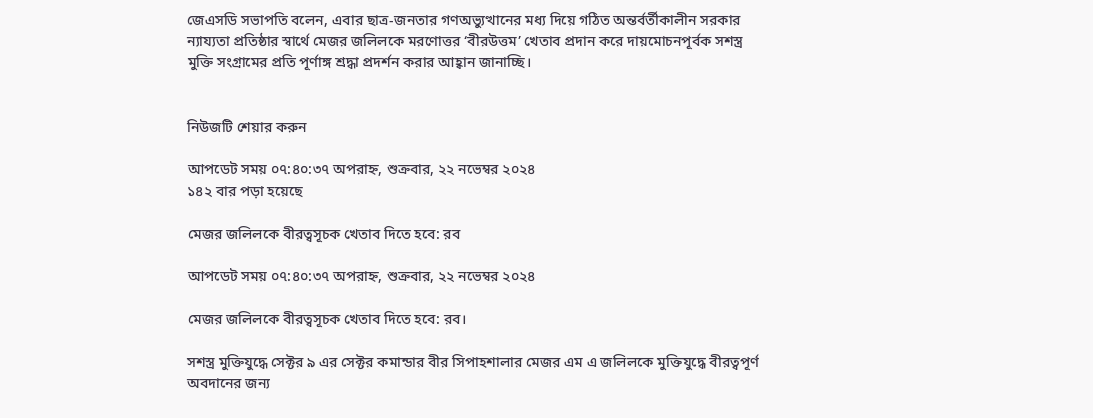জেএসডি সভাপতি বলেন, এবার ছাত্র-জনতার গণঅভ্যুত্থানের মধ্য দিয়ে গঠিত অন্তর্বর্তীকালীন সরকার ন্যায্যতা প্রতিষ্ঠার স্বার্থে মেজর জলিলকে মরণোত্তর ‘বীরউত্তম’ খেতাব প্রদান করে দায়মোচনপূর্বক সশস্ত্র মুক্তি সংগ্রামের প্রতি পূর্ণাঙ্গ শ্রদ্ধা প্রদর্শন করার আহ্বান জানাচ্ছি।


নিউজটি শেয়ার করুন

আপডেট সময় ০৭:৪০:৩৭ অপরাহ্ন, শুক্রবার, ২২ নভেম্বর ২০২৪
১৪২ বার পড়া হয়েছে

মেজর জলিলকে বীরত্বসূচক খেতাব দিতে হবে: রব

আপডেট সময় ০৭:৪০:৩৭ অপরাহ্ন, শুক্রবার, ২২ নভেম্বর ২০২৪

মেজর জলিলকে বীরত্বসূচক খেতাব দিতে হবে: রব।

সশস্ত্র মুক্তিযুদ্ধে সেক্টর ৯ এর সেক্টর কমান্ডার বীর সিপাহশালার মেজর এম এ জলিলকে মুক্তিযুদ্ধে বীরত্বপূর্ণ অবদানের জন্য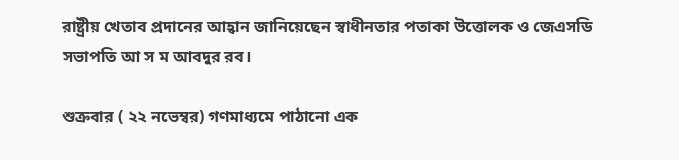রাষ্ট্রীয় খেতাব প্রদানের আহ্বান জানিয়েছেন স্বাধীনতার পতাকা উত্তোলক ও জেএসডি সভাপতি আ স ম আবদুর রব।

শুক্রবার ( ২২ নভেম্বর) গণমাধ্যমে পাঠানো এক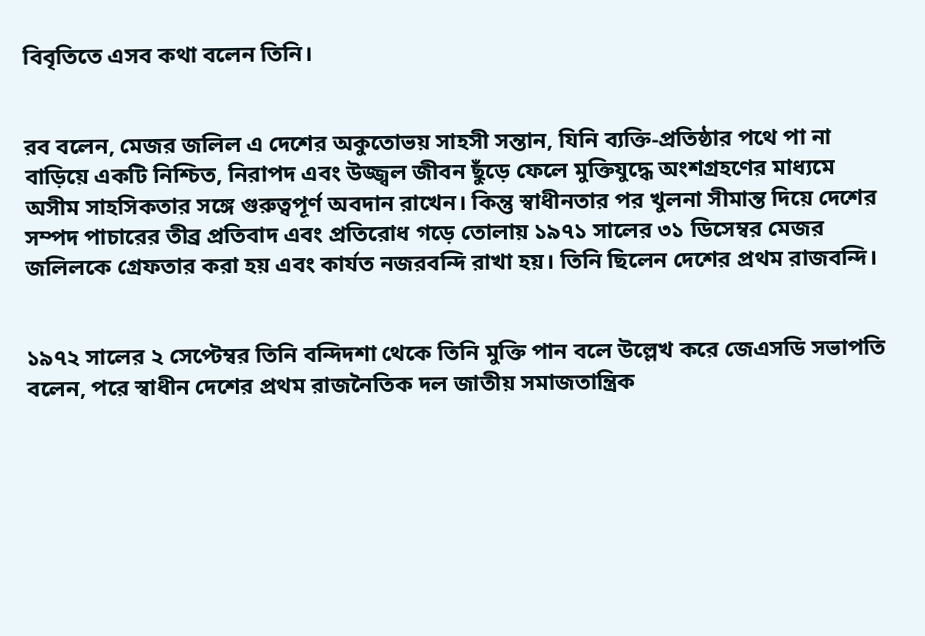বিবৃতিতে এসব কথা বলেন তিনি।


রব বলেন, মেজর জলিল এ দেশের অকুতোভয় সাহসী সন্তান, যিনি ব্যক্তি-প্রতিষ্ঠার পথে পা না বাড়িয়ে একটি নিশ্চিত, নিরাপদ এবং উজ্জ্বল জীবন ছুঁড়ে ফেলে মুক্তিযুদ্ধে অংশগ্রহণের মাধ্যমে অসীম সাহসিকতার সঙ্গে গুরুত্বপূর্ণ অবদান রাখেন। কিন্তু স্বাধীনতার পর খুলনা সীমান্ত দিয়ে দেশের সম্পদ পাচারের তীব্র প্রতিবাদ এবং প্রতিরোধ গড়ে তোলায় ১৯৭১ সালের ৩১ ডিসেম্বর মেজর জলিলকে গ্রেফতার করা হয় এবং কার্যত নজরবন্দি রাখা হয়। তিনি ছিলেন দেশের প্রথম রাজবন্দি।


১৯৭২ সালের ২ সেপ্টেম্বর তিনি বন্দিদশা থেকে তিনি মুক্তি পান বলে উল্লেখ করে জেএসডি সভাপতি বলেন, পরে স্বাধীন দেশের প্রথম রাজনৈতিক দল জাতীয় সমাজতান্ত্রিক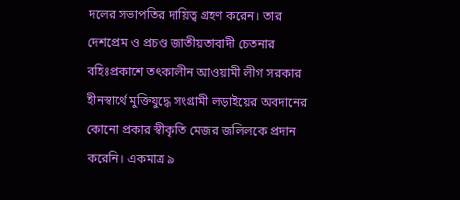দলের সভাপতির দায়িত্ব গ্রহণ করেন। তার দেশপ্রেম ও প্রচণ্ড জাতীয়তাবাদী চেতনার বহিঃপ্রকাশে তৎকালীন আওয়ামী লীগ সরকার হীনস্বার্থে মুক্তিযুদ্ধে সংগ্রামী লড়াইয়ের অবদানের কোনো প্রকার স্বীকৃতি মেজর জলিলকে প্রদান করেনি। একমাত্র ৯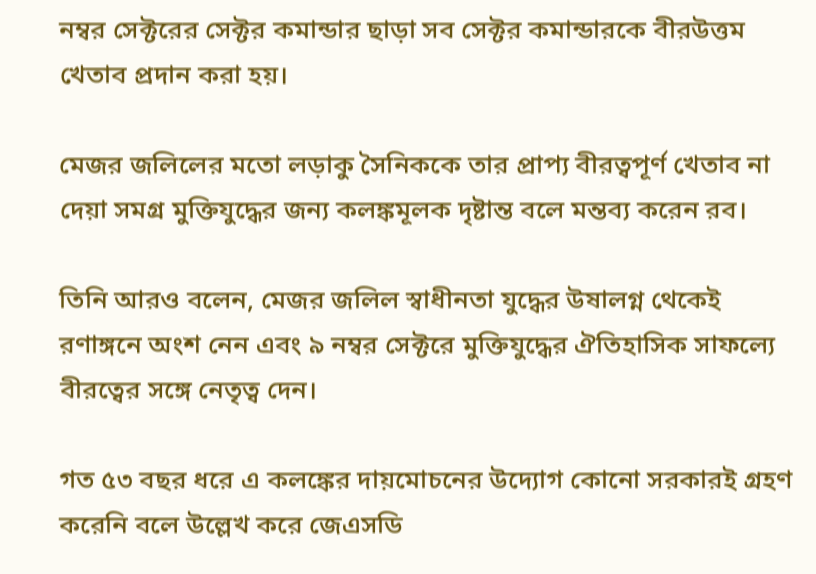নম্বর সেক্টরের সেক্টর কমান্ডার ছাড়া সব সেক্টর কমান্ডারকে বীরউত্তম খেতাব প্রদান করা হয়।

মেজর জলিলের মতো লড়াকু সৈনিককে তার প্রাপ্য বীরত্বপূর্ণ খেতাব না দেয়া সমগ্র মুক্তিযুদ্ধের জন্য কলঙ্কমূলক দৃষ্টান্ত বলে মন্তব্য করেন রব।

তিনি আরও বলেন, মেজর জলিল স্বাধীনতা যুদ্ধের উষালগ্ন থেকেই রণাঙ্গনে অংশ নেন এবং ৯ নম্বর সেক্টরে মুক্তিযুদ্ধের ঐতিহাসিক সাফল্যে বীরত্বের সঙ্গে নেতৃত্ব দেন।

গত ৫৩ বছর ধরে এ কলঙ্কের দায়মোচনের উদ্যোগ কোনো সরকারই গ্রহণ করেনি বলে উল্লেখ করে জেএসডি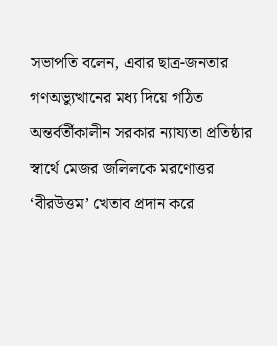সভাপতি বলেন, এবার ছাত্র-জনতার গণঅভ্যুত্থানের মধ্য দিয়ে গঠিত অন্তর্বর্তীকালীন সরকার ন্যায্যতা প্রতিষ্ঠার স্বার্থে মেজর জলিলকে মরণোত্তর ‘বীরউত্তম’ খেতাব প্রদান করে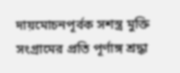দায়মোচনপূর্বক সশস্ত্র মুক্তি সংগ্রামের প্রতি পূর্ণাঙ্গ শ্রদ্ধা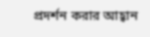প্রদর্শন করার আহ্বান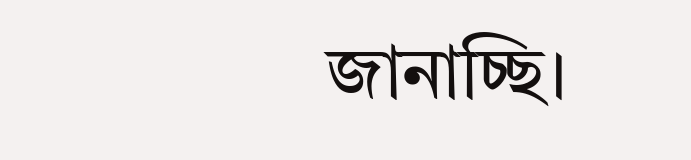জানাচ্ছি।